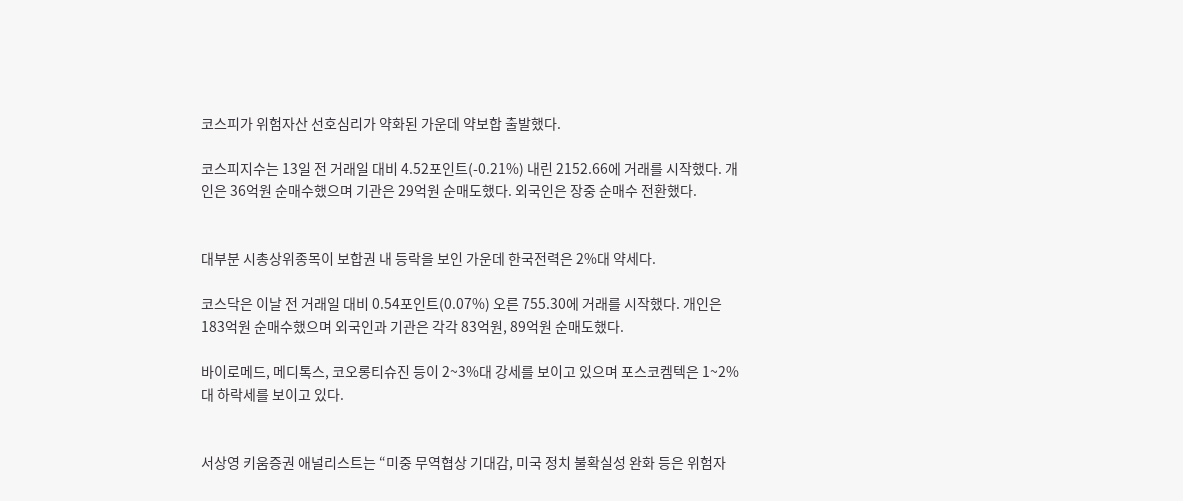코스피가 위험자산 선호심리가 약화된 가운데 약보합 출발했다.

코스피지수는 13일 전 거래일 대비 4.52포인트(-0.21%) 내린 2152.66에 거래를 시작했다. 개인은 36억원 순매수했으며 기관은 29억원 순매도했다. 외국인은 장중 순매수 전환했다.


대부분 시총상위종목이 보합권 내 등락을 보인 가운데 한국전력은 2%대 약세다.

코스닥은 이날 전 거래일 대비 0.54포인트(0.07%) 오른 755.30에 거래를 시작했다. 개인은 183억원 순매수했으며 외국인과 기관은 각각 83억원, 89억원 순매도했다.

바이로메드, 메디톡스, 코오롱티슈진 등이 2~3%대 강세를 보이고 있으며 포스코켐텍은 1~2%대 하락세를 보이고 있다.


서상영 키움증권 애널리스트는 “미중 무역협상 기대감, 미국 정치 불확실성 완화 등은 위험자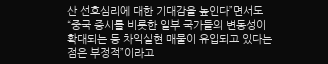산 선호심리에 대한 기대감을 높인다”면서도 “중국 증시를 비롯한 일부 국가들의 변동성이 확대되는 등 차익실현 매물이 유입되고 있다는 점은 부정적”이라고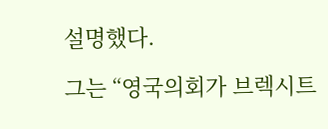설명했다.

그는 “영국의회가 브렉시트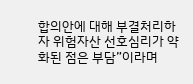합의안에 대해 부결처리하자 위험자산 선호심리가 약화된 점은 부담”이라며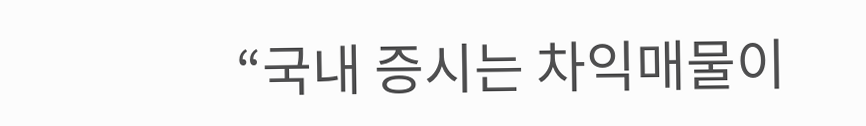“국내 증시는 차익매물이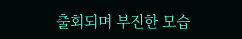출회되며 부진한 모습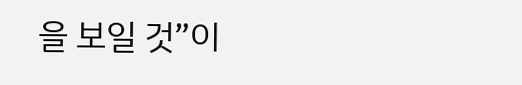을 보일 것”이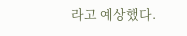라고 예상했다.